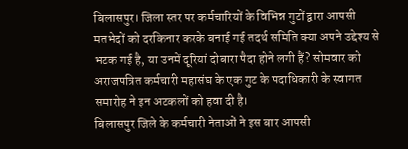बिलासपुर। जिला स्तर पर कर्मचारियों के विभिन्न गुटों द्वारा आपसी मतभेदों को दरकिनार करके बनाई गई तदर्थ समिति क्या अपने उद्देश्य से भटक गई है, या उनमें दूरियां दोबारा पैदा होने लगी हैं? सोमवार को अराजपत्रित कर्मचारी महासंघ के एक गुट के पदाधिकारी के स्वागत समारोह ने इन अटकलों को हवा दी है।
बिलासपुर जिले के कर्मचारी नेताओं ने इस बार आपसी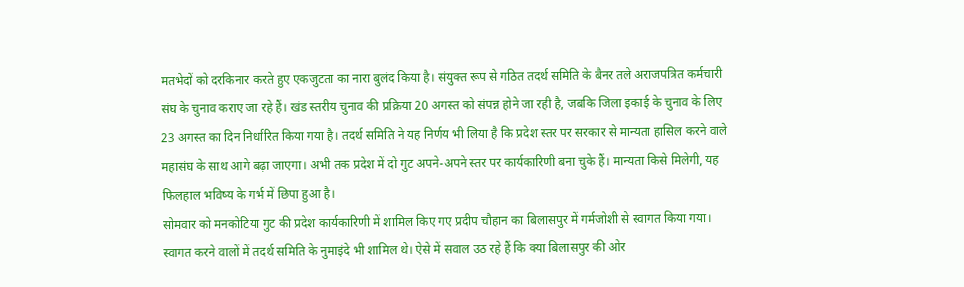मतभेदों को दरकिनार करते हुए एकजुटता का नारा बुलंद किया है। संयुक्त रूप से गठित तदर्थ समिति के बैनर तले अराजपत्रित कर्मचारी संघ के चुनाव कराए जा रहे हैं। खंड स्तरीय चुनाव की प्रक्रिया 20 अगस्त को संपन्न होने जा रही है, जबकि जिला इकाई के चुनाव के लिए 23 अगस्त का दिन निर्धारित किया गया है। तदर्थ समिति ने यह निर्णय भी लिया है कि प्रदेश स्तर पर सरकार से मान्यता हासिल करने वाले महासंघ के साथ आगे बढ़ा जाएगा। अभी तक प्रदेश में दो गुट अपने-अपने स्तर पर कार्यकारिणी बना चुके हैं। मान्यता किसे मिलेगी, यह फिलहाल भविष्य के गर्भ में छिपा हुआ है।
सोमवार को मनकोटिया गुट की प्रदेश कार्यकारिणी में शामिल किए गए प्रदीप चौहान का बिलासपुर में गर्मजोशी से स्वागत किया गया। स्वागत करने वालों में तदर्थ समिति के नुमाइंदे भी शामिल थे। ऐसे में सवाल उठ रहे हैं कि क्या बिलासपुर की ओर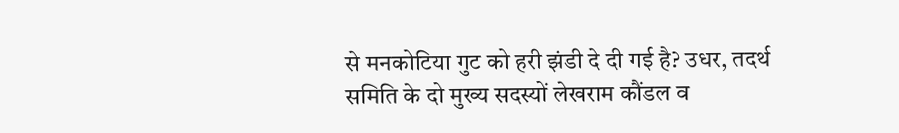से मनकोटिया गुट को हरी झंडी दे दी गई है? उधर, तदर्थ समिति के दो मुख्य सदस्यों लेखराम कौंडल व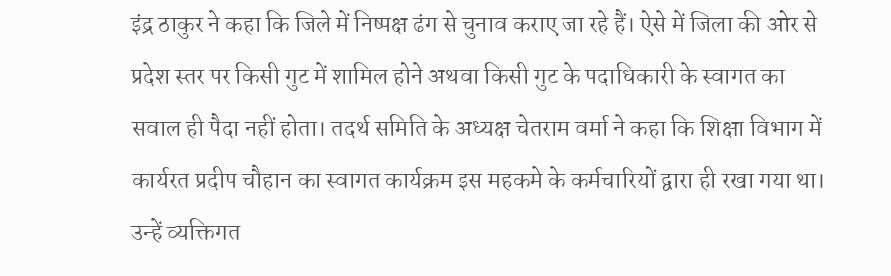इंद्र ठाकुर ने कहा कि जिले में निष्पक्ष ढंग से चुनाव कराए जा रहे हैं। ऐसे में जिला की ओर से प्रदेश स्तर पर किसी गुट में शामिल होने अथवा किसी गुट के पदाधिकारी के स्वागत का सवाल ही पैदा नहीं होता। तदर्थ समिति के अध्यक्ष चेतराम वर्मा ने कहा कि शिक्षा विभाग में कार्यरत प्रदीप चौहान का स्वागत कार्यक्रम इस महकमे के कर्मचारियों द्वारा ही रखा गया था। उन्हें व्यक्तिगत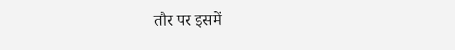तौर पर इसमें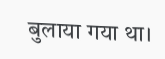बुलाया गया था।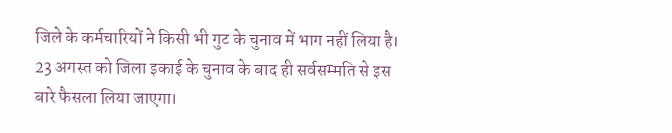जिले के कर्मचारियों ने किसी भी गुट के चुनाव में भाग नहीं लिया है। 23 अगस्त को जिला इकाई के चुनाव के बाद ही सर्वसम्मति से इस बारे फैसला लिया जाएगा।